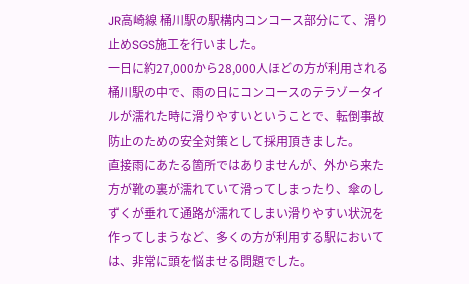JR高崎線 桶川駅の駅構内コンコース部分にて、滑り止めSGS施工を行いました。
一日に約27,000から28,000人ほどの方が利用される桶川駅の中で、雨の日にコンコースのテラゾータイルが濡れた時に滑りやすいということで、転倒事故防止のための安全対策として採用頂きました。
直接雨にあたる箇所ではありませんが、外から来た方が靴の裏が濡れていて滑ってしまったり、傘のしずくが垂れて通路が濡れてしまい滑りやすい状況を作ってしまうなど、多くの方が利用する駅においては、非常に頭を悩ませる問題でした。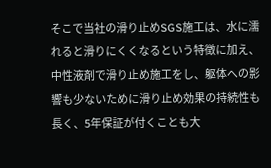そこで当社の滑り止めSGS施工は、水に濡れると滑りにくくなるという特徴に加え、中性液剤で滑り止め施工をし、躯体への影響も少ないために滑り止め効果の持続性も長く、5年保証が付くことも大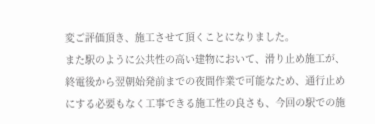変ご評価頂き、施工させて頂くことになりました。
また駅のように公共性の高い建物において、滑り止め施工が、終電後から翌朝始発前までの夜間作業で可能なため、通行止めにする必要もなく工事できる施工性の良さも、今回の駅での施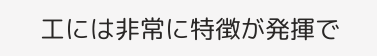工には非常に特徴が発揮で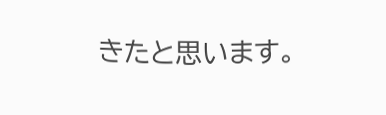きたと思います。